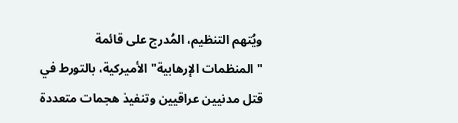ويُتهم التنظيم، المُدرج على قائمة "المنظمات الإرهابية" الأميركية، بالتورط في قتل مدنيين عراقيين وتنفيذ هجمات متعددة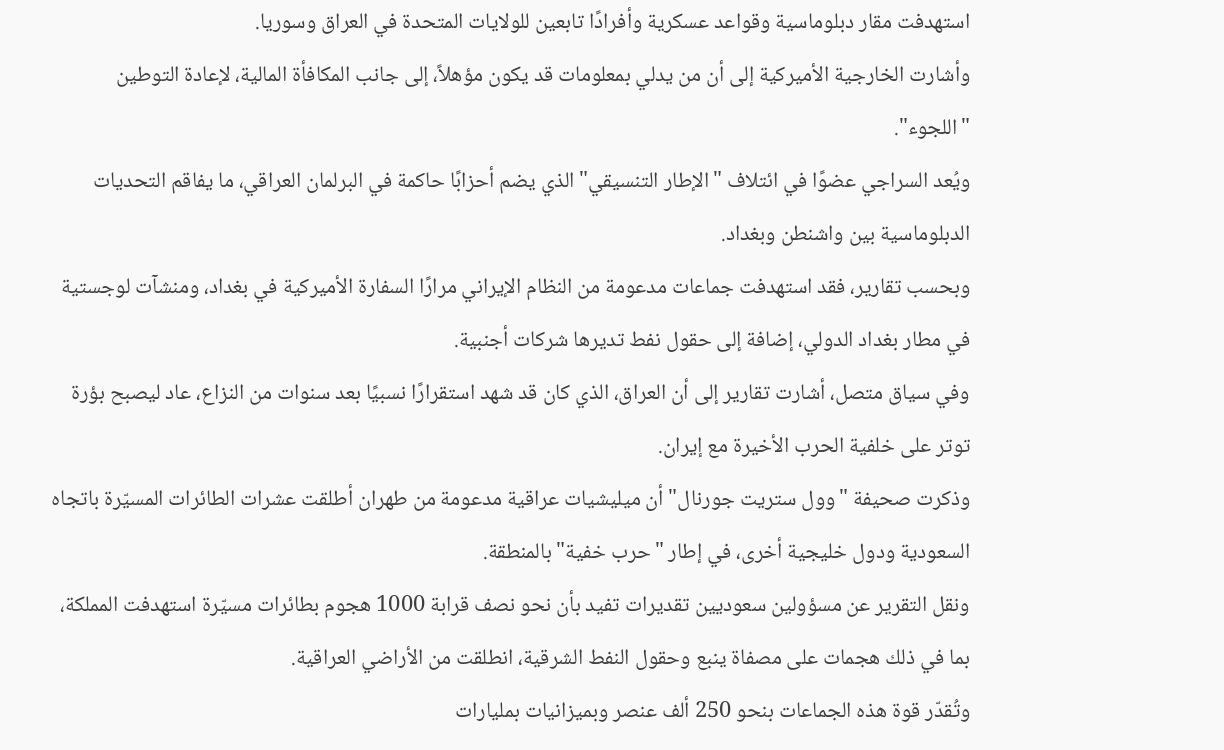استهدفت مقار دبلوماسية وقواعد عسكرية وأفرادًا تابعين للولايات المتحدة في العراق وسوريا.
وأشارت الخارجية الأميركية إلى أن من يدلي بمعلومات قد يكون مؤهلاً، إلى جانب المكافأة المالية، لإعادة التوطين "اللجوء".
ويُعد السراجي عضوًا في ائتلاف "الإطار التنسيقي" الذي يضم أحزابًا حاكمة في البرلمان العراقي، ما يفاقم التحديات الدبلوماسية بين واشنطن وبغداد.
وبحسب تقارير، فقد استهدفت جماعات مدعومة من النظام الإيراني مرارًا السفارة الأميركية في بغداد، ومنشآت لوجستية في مطار بغداد الدولي، إضافة إلى حقول نفط تديرها شركات أجنبية.
وفي سياق متصل، أشارت تقارير إلى أن العراق، الذي كان قد شهد استقرارًا نسبيًا بعد سنوات من النزاع، عاد ليصبح بؤرة توتر على خلفية الحرب الأخيرة مع إيران.
وذكرت صحيفة "وول ستريت جورنال" أن ميليشيات عراقية مدعومة من طهران أطلقت عشرات الطائرات المسيّرة باتجاه السعودية ودول خليجية أخرى، في إطار "حرب خفية" بالمنطقة.
ونقل التقرير عن مسؤولين سعوديين تقديرات تفيد بأن نحو نصف قرابة 1000 هجوم بطائرات مسيّرة استهدفت المملكة، بما في ذلك هجمات على مصفاة ينبع وحقول النفط الشرقية، انطلقت من الأراضي العراقية.
وتُقدّر قوة هذه الجماعات بنحو 250 ألف عنصر وبميزانيات بمليارات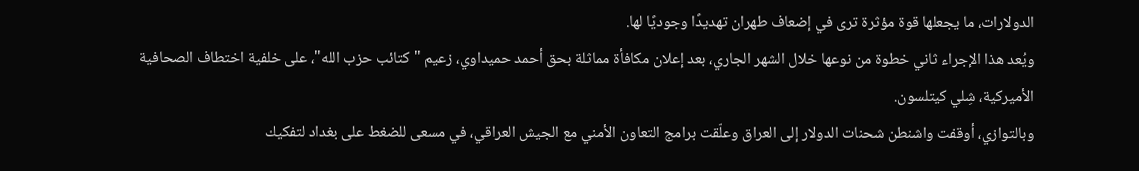الدولارات، ما يجعلها قوة مؤثرة ترى في إضعاف طهران تهديدًا وجوديًا لها.
ويُعد هذا الإجراء ثاني خطوة من نوعها خلال الشهر الجاري، بعد إعلان مكافأة مماثلة بحق أحمد حميداوي، زعيم "كتائب حزب الله"، على خلفية اختطاف الصحافية الأميركية، شِلي كيتلسون.
وبالتوازي، أوقفت واشنطن شحنات الدولار إلى العراق وعلّقت برامج التعاون الأمني مع الجيش العراقي، في مسعى للضغط على بغداد لتفكيك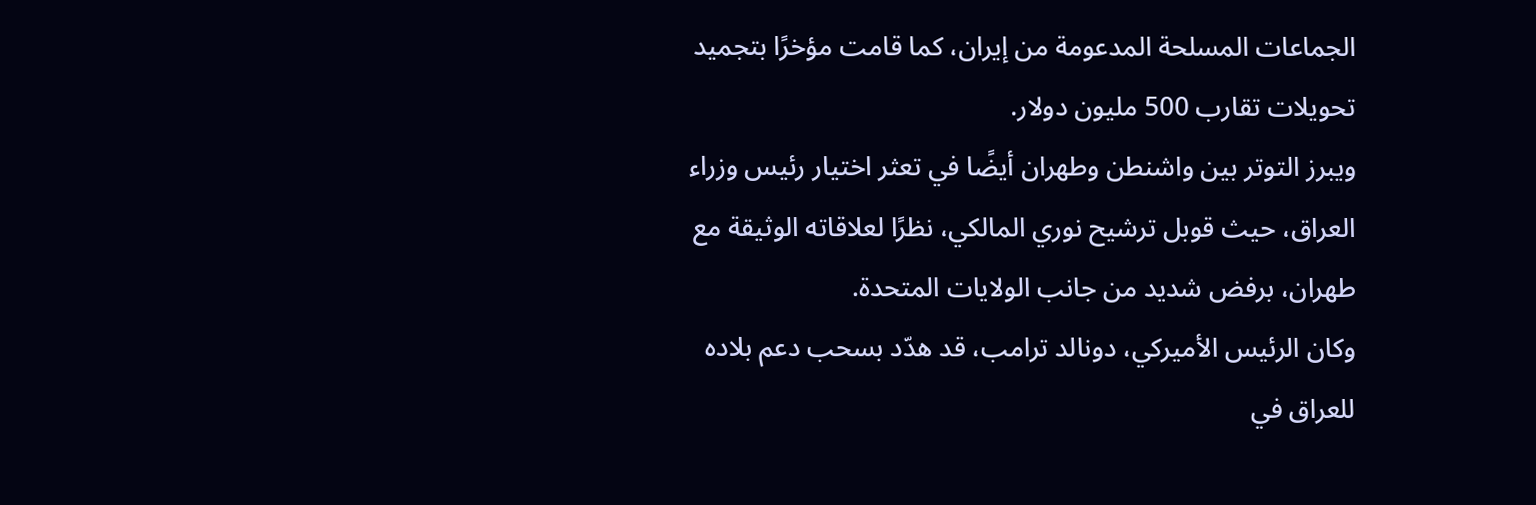الجماعات المسلحة المدعومة من إيران، كما قامت مؤخرًا بتجميد تحويلات تقارب 500 مليون دولار.
ويبرز التوتر بين واشنطن وطهران أيضًا في تعثر اختيار رئيس وزراء العراق، حيث قوبل ترشيح نوري المالكي، نظرًا لعلاقاته الوثيقة مع طهران، برفض شديد من جانب الولايات المتحدة.
وكان الرئيس الأميركي، دونالد ترامب، قد هدّد بسحب دعم بلاده للعراق في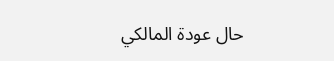حال عودة المالكي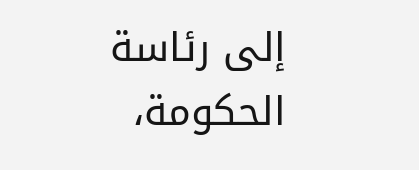إلى رئاسة الحكومة،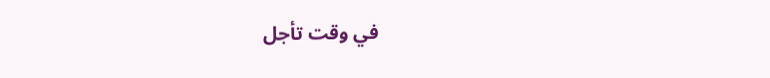في وقت تأجل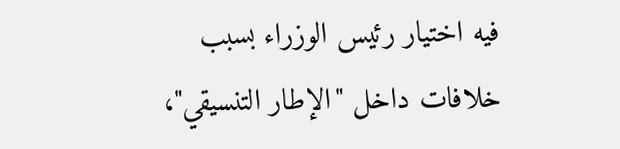فيه اختيار رئيس الوزراء بسبب خلافات داخل "الإطار التنسيقي"،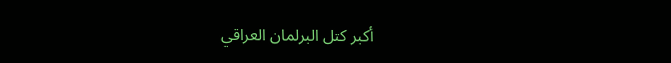أكبر كتل البرلمان العراقي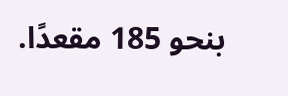بنحو 185 مقعدًا.